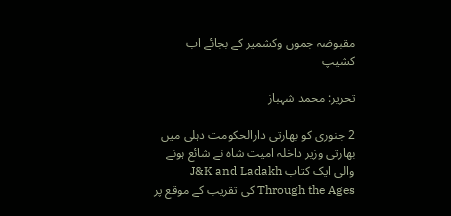مقبوضہ جموں وکشمیر کے بجائے اب کشیپ

تحریر: محمد شہباز

2 جنوری کو بھارتی دارالحکومت دہلی میں بھارتی وزیر داخلہ امیت شاہ نے شائع ہونے والی ایک کتاب J&K and Ladakh Through the Ages کی تقریب کے موقع پر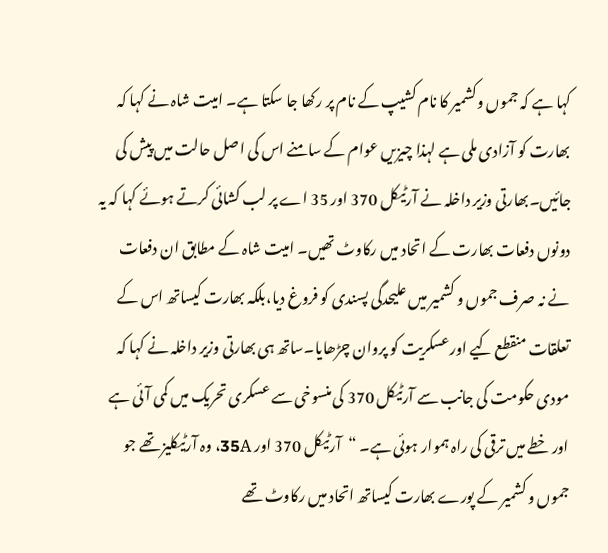کہا ہے کہ جموں وکشمیر کا نام کشیپ کے نام پر رکھا جا سکتا ہے۔ امیت شاہ نے کہا کہ بھارت کو آزادی ملی ہے لہذا چیزیں عوام کے سامنے اس کی اصل حالت میں پیش کی جائیں۔بھارتی وزیر داخلہ نے آرٹیکل 370 اور 35 اے پر لب کشائی کرتے ہوئے کہا کہ یہ دونوں دفعات بھارت کے اتحاد میں رکاوٹ تھیں۔ امیت شاہ کے مطابق ان دفعات نے نہ صرف جموں و کشمیر میں علیحدگی پسندی کو فروغ دیا،بلکہ بھارت کیساتھ اس کے تعلقات منقطع کیے اورعسکریت کو پروان چڑھایا۔ساتھ ہی بھارتی وزیر داخلہ نے کہا کہ مودی حکومت کی جانب سے آرٹیکل 370 کی منسوخی سے عسکری تحریک میں کمی آئی ہے اور خطے میں ترقی کی راہ ہموار ہوئی ہے۔ “آرٹیکل 370 اور 35A، وہ آرٹیکلیز تھے جو جموں و کشمیر کے پورے بھارت کیساتھ اتحاد میں رکاوٹ تھے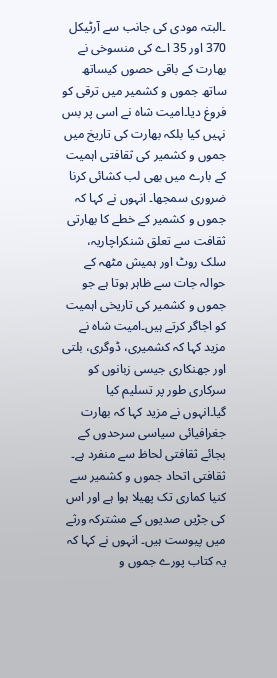۔البتہ مودی کی جانب سے آرٹیکل 370 اور 35 اے کی منسوخی نے بھارت کے باقی حصوں کیساتھ ساتھ جموں و کشمیر میں ترقی کو فروغ دیا۔امیت شاہ نے اسی پر بس نہیں کیا بلکہ بھارت کی تاریخ میں جموں و کشمیر کی ثقافتی اہمیت کے بارے میں بھی لب کشائی کرنا ضروری سمجھا۔ انہوں نے کہا کہ جموں و کشمیر کے خطے کا بھارتی ثقافت سے تعلق شنکراچاریہ، سلک روٹ اور ہمیش مٹھہ کے حوالہ جات سے ظاہر ہوتا ہے جو جموں و کشمیر کی تاریخی اہمیت کو اجاگر کرتے ہیں۔امیت شاہ نے مزید کہا کہ کشمیری، ڈوگری، بلتی اور جھنکاری جیسی زبانوں کو سرکاری طور پر تسلیم کیا گیا۔انہوں نے مزید کہا کہ بھارت جغرافیائی سیاسی سرحدوں کے بجائے ثقافتی لحاظ سے منفرد ہے۔ ثقافتی اتحاد جموں و کشمیر سے کنیا کماری تک پھیلا ہوا ہے اور اس کی جڑیں صدیوں کے مشترکہ ورثے میں پیوست ہیں۔ انہوں نے کہا کہ یہ کتاب پورے جموں و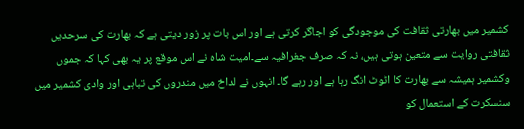کشمیر میں بھارتی ثقافت کی موجودگی کو اجاگر کرتی ہے اور اس بات پر زور دیتی ہے کہ بھارت کی سرحدیں ثقافتی روایت سے متعین ہوتی ہیں، نہ کہ صرف جغرافیہ سے۔امیت شاہ نے اس موقع پر یہ بھی کہا کہ جموں وکشمیر ہمیشہ سے بھارت کا اٹوٹ انگ رہا ہے اور رہے گا۔ انہوں نے لداخ میں مندروں کی تباہی اور وادی کشمیر میں سنسکرت کے استعمال کو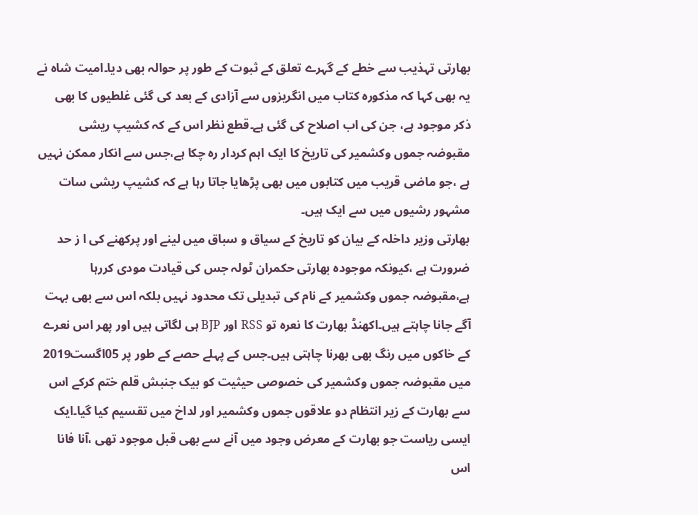بھارتی تہذیب سے خطے کے گہرے تعلق کے ثبوت کے طور پر حوالہ بھی دیا۔امیت شاہ نے یہ بھی کہا کہ مذکورہ کتاب میں انگریزوں سے آزادی کے بعد کی گئی غلطیوں کا بھی ذکر موجود ہے، جن کی اب اصلاح کی گئی ہے۔قطع نظر اس کے کہ کشیپ ریشی مقبوضہ جموں وکشمیر کی تاریخ کا ایک اہم کردار رہ چکا ہے،جس سے انکار ممکن نہیں ہے ،جو ماضی قریب میں کتابوں میں بھی پڑھایا جاتا رہا ہے کہ کشیپ ریشی سات مشہور رشیوں میں سے ایک ہیں۔
بھارتی وزیر داخلہ کے بیان کو تاریخ کے سیاق و سباق میں لینے اور پرکھنے کی ا ز حد ضرورت ہے ،کیونکہ موجودہ بھارتی حکمران ٹولہ جس کی قیادت مودی کررہا ہے،مقبوضہ جموں وکشمیر کے نام کی تبدیلی تک محدود نہیں بلکہ اس سے بھی بہت آگے جانا چاہتے ہیں۔اکھنڈ بھارت کا نعرہ تو RSS اور BJP ہی لگاتی ہیں اور پھر اس نعرے کے خاکوں میں رنگ بھی بھرنا چاہتی ہیں۔جس کے پہلے حصے کے طور پر 05اگست2019 میں مقبوضہ جموں وکشمیر کی خصوصی حیثیت کو بیک جنبش قلم ختم کرکے اس سے بھارت کے زیر انتظام دو علاقوں جموں وکشمیر اور لداخ میں تقسیم کیا گیا۔ایک ایسی ریاست جو بھارت کے معرض وجود میں آنے سے بھی قبل موجود تھی ،آنا فانا اس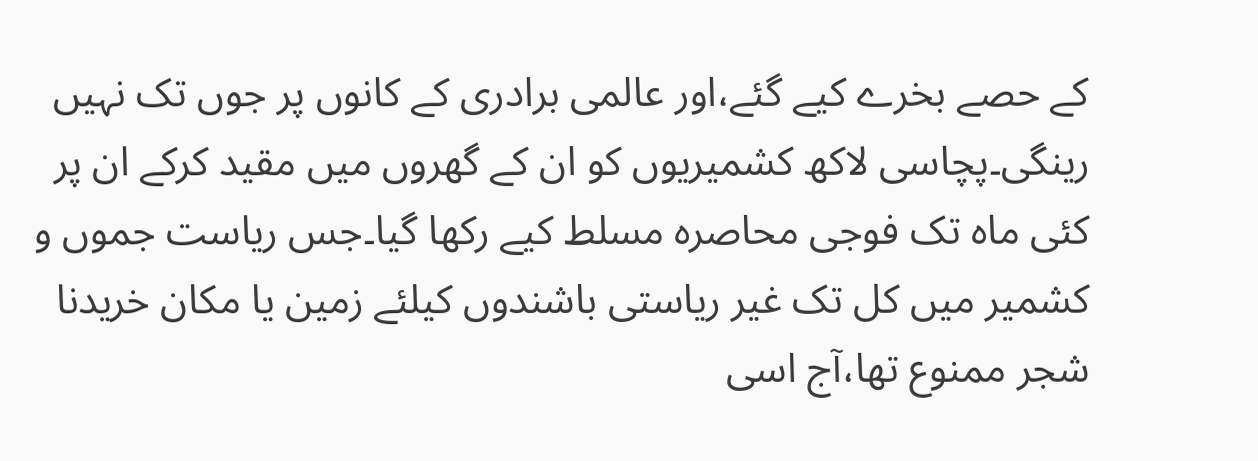کے حصے بخرے کیے گئے،اور عالمی برادری کے کانوں پر جوں تک نہیں رینگی۔پچاسی لاکھ کشمیریوں کو ان کے گھروں میں مقید کرکے ان پر کئی ماہ تک فوجی محاصرہ مسلط کیے رکھا گیا۔جس ریاست جموں و کشمیر میں کل تک غیر ریاستی باشندوں کیلئے زمین یا مکان خریدنا شجر ممنوع تھا،آج اسی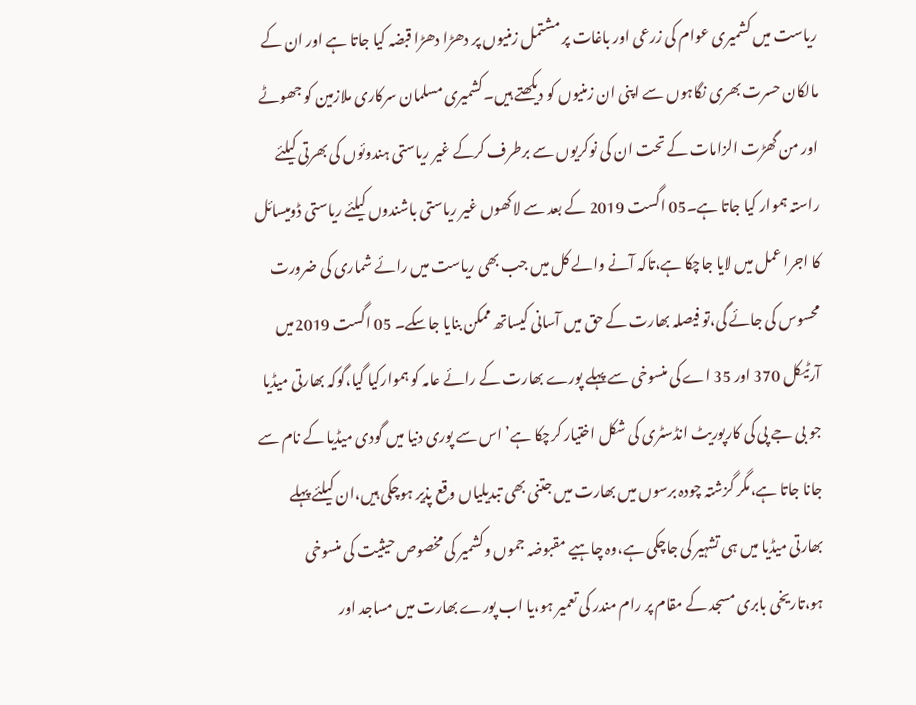ریاست میں کشمیری عوام کی زرعی اور باغات پر مشتمل زمنیوں پر دھڑا دھڑا قبضہ کیا جاتا ہے اور ان کے مالکان حسرت بھری نگاہوں سے اپنی ان زمنیوں کو دیکھتے ہیں۔کشمیری مسلمان سرکاری ملازمین کو جھوٹے اور من گھڑت الزامات کے تحت ان کی نوکریوں سے برطرف کرکے غیر ریاستی ہندوئوں کی بھرتی کیلئے راستہ ہموار کیا جاتا ہے۔05 اگست 2019 کے بعد سے لاکھوں غیر ریاستی باشندوں کیلئے ریاستی ڈومیسائل کا اجرا عمل میں لایا جاچکا ہے،تاکہ آنے والے کل میں جب بھی ریاست میں رائے شماری کی ضرورت محسوس کی جائے گی،تو فیصلہ بھارت کے حق میں آسانی کیساتھ ممکن بنایا جاسکے۔ 05 اگست 2019میں آرٹیکل 370 اور 35 اے کی منسوخی سے پہلے پورے بھارت کے رائے عامہ کو ہموارکیا گیا،گوکہ بھارتی میڈیا جو بی جے پی کی کارپوریٹ انڈسٹری کی شکل اختیار کرچکا ہے’ اس سے پوری دنیا میں گودی میڈیا کے نام سے جانا جاتا ہے،مگر گزشتہ چودہ برسوں میں بھارت میں جتنی بھی تبدیلیاں وقع پذیر ہوچکی ہیں،ان کیلئے پہلے بھارتی میڈیا میں ہی تشہیر کی جاچکی ہے،وہ چاہیے مقبوضہ جموں وکشمیر کی مخصوص حیثیت کی منسوخی ہو،تاریخی بابری مسجد کے مقام پر رام مندر کی تعمیر ہو،یا اب پورے بھارت میں مساجد اور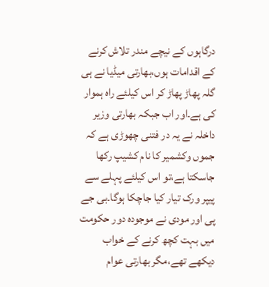درگاہوں کے نیچے مندر تلاش کرنے کے اقدامات ہوں،بھارتی میڈیا نے ہی گلہ پھاڑ پھاڑ کر اس کیلئے راہ ہموار کی ہے۔اور اب جبکہ بھارتی وزیر داخلہ نے یہ در فتنی چھوڑی ہے کہ جموں وکشمیر کا نام کشیپ رکھا جاسکتا ہے،تو اس کیلئے پہلے سے پیپر ورک تیار کیا جاچکا ہوگا۔بی جے پی اور مودی نے موجودہ دور حکومت میں بہت کچھ کرنے کے خواب دیکھے تھے،مگر بھارتی عوام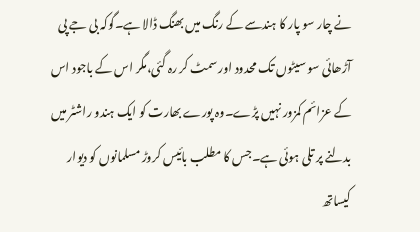نے چار سو پار کا ہندسے کے رنگ میں بھنگ ڈالا ہے۔گوکہ بی جے پی آڑھائی سو سیٹوں تک محدود اور سمٹ کر رہ گئی،مگر اس کے باجود اس کے عزائم کمزور نہیں پڑے۔وہ پورے بھارت کو ایک ہندو راشٹر میں بدلنے پر تلی ہوئی ہے۔جس کا مطلب بائیس کروڑ مسلمانوں کو دیوار کیساتھ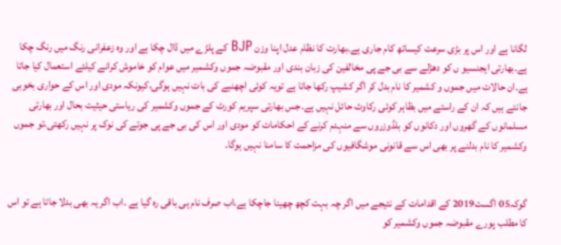لگانا ہے اور اس پر بڑی سرعت کیساتھ کام جاری ہے۔بھارت کا نظام عدل اپنا وزن BJP کے پلڑے میں ڈال چکا ہے اور وہ زعفرانی رنگ میں رنگ چکا ہے۔بھارتی ایجنسیو ں کو دھڑلے سے بی جے پی مخالفین کی زبان بندی اور مقبوضہ جموں وکشمیر میں عوام کو خاموش کرانے کیلئے استعمال کیا جاتا ہے۔ان حالات میں جموں و کشمیر کا نام بدل کر اگر کشیپ رکھا جاتا ہے تویہ کوئی اچھنبے کی بات نہیں ہوگی،کیونکہ مودی اور اس کے حواری بخوبی جانتے ہیں کہ ان کے راستے میں بظاہر کوئی رکاوٹ حائل نہیں ہے۔جس بھارتی سپریم کورٹ کے جموں وکشمیر کی ریاستی حیثیت بحال اور بھارتی مسلمانوں کے گھروں اور دکانوں کو بلڈوزروں سے منہدم کرنے کے احکامات کو مودی اور اس کی بی جے پی جوتے کی نوک پر نہیں رکھتی،تو جموں وکشمیر کا نام بدلنے پر بھی اس سے قانونی موشگافیوں کی مزاحمت کا سامنا نہیں ہوگا۔


گوکہ05 اگست2019 کے اقدامات کے نتیجے میں اگر چہ بہت کچھ چھینا جاچکا ہے،اب صرف نام ہی باقی رہ گیا ہے ۔اب اگر یہ بھی بدلا جاتا ہے تو اس کا مطلب پورے مقبوضہ جموں وکشمیر کو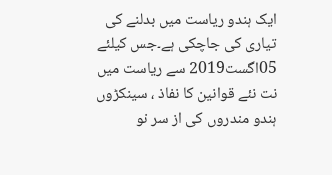ایک ہندو ریاست میں بدلنے کی تیاری کی جاچکی ہے۔جس کیلئے 05اگست2019 سے ریاست میں نت نئے قوانین کا نفاذ ، سینکڑوں ہندو مندروں کی از سر نو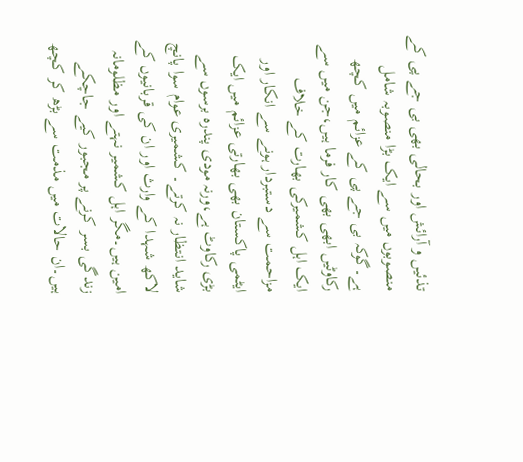تذئیں و آرائش اور بحالی بھی بی جے پی کے منصوبوں میں سے ایک بڑا منصوبہ شامل ہے۔گوکہ بی جے پی کے عزائم میں کچھ رکاوٹیں ابھی بھی کار فرما ہیں،جن میں سے ایک اہل کشمیرکی بھارت کے خلاف مزاحمت سے دستبردار ہونے سے انکار اور ایٹمی پاکستان بھی بھارتی عزائم میں ایک بڑی رکاوٹ ہے،ورنہ مودی پندرہ برسوں سے شاید انتظار نہ کرتے۔ کشمیری عوام سوا پانچ لاکھ شہدا کے وارث اور ان کی قربانیوں کے امین ہیں۔مگر اہل کشمیر نہتے اور مظلومانہ زندگی بسر کرنے پر مجبور کیے جاچکے ہیں۔ان حالات میں مذمت سے بڑھ کر کچھ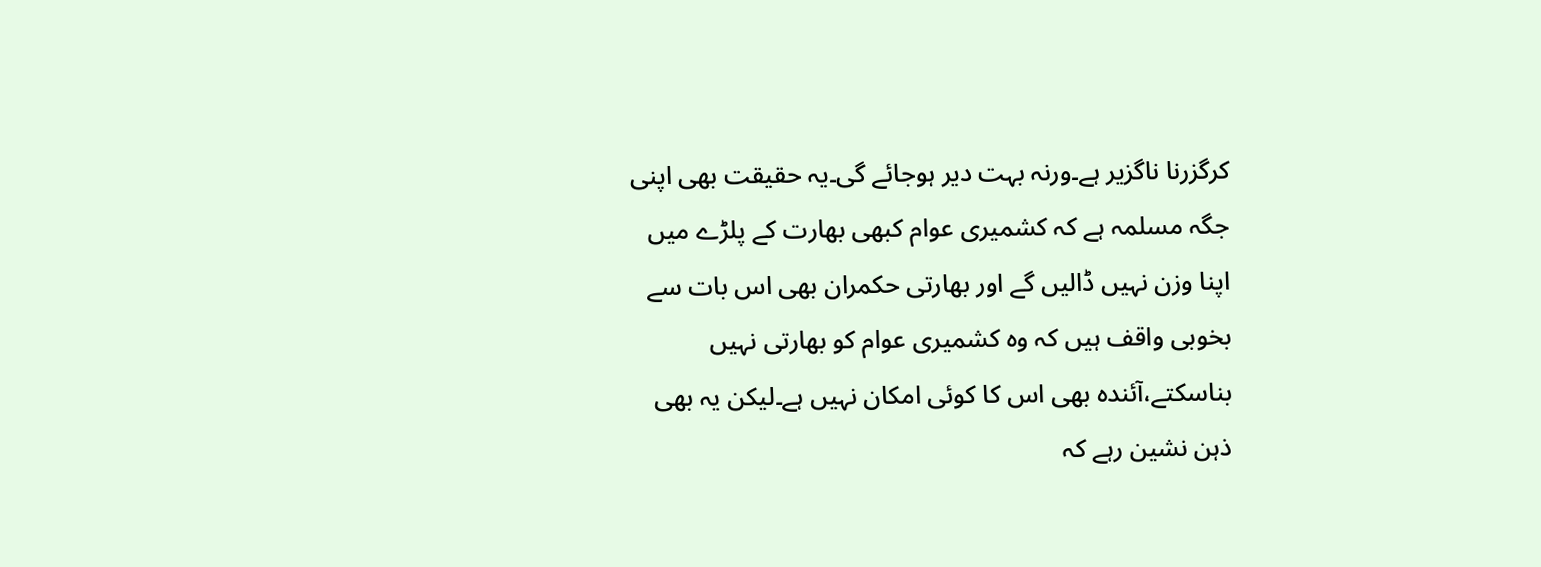کرگزرنا ناگزیر ہے۔ورنہ بہت دیر ہوجائے گی۔یہ حقیقت بھی اپنی جگہ مسلمہ ہے کہ کشمیری عوام کبھی بھارت کے پلڑے میں اپنا وزن نہیں ڈالیں گے اور بھارتی حکمران بھی اس بات سے بخوبی واقف ہیں کہ وہ کشمیری عوام کو بھارتی نہیں بناسکتے،آئندہ بھی اس کا کوئی امکان نہیں ہے۔لیکن یہ بھی ذہن نشین رہے کہ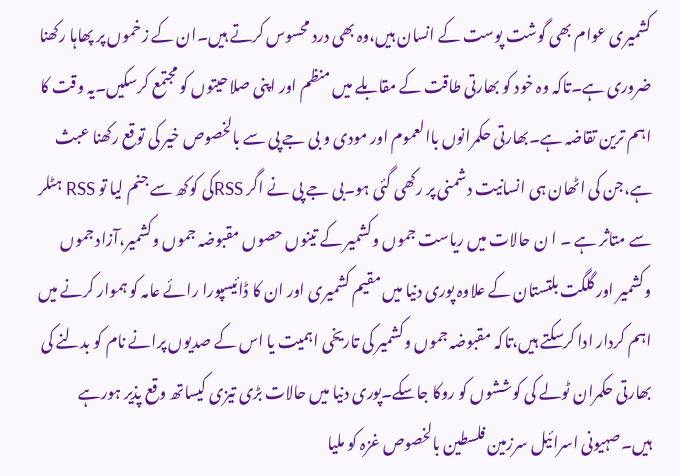کشمیری عوام بھی گوشت پوست کے انسان ہیں،وہ بھی درد محسوس کرتے ہیں۔ان کے زخموں پر پھاہا رکھنا ضروری ہے۔تاکہ وہ خود کو بھارتی طاقت کے مقابلے میں منظم اور اپنی صلاحیتوں کو مجتمع کرسکیں۔یہ وقت کا اہم ترین تقاضہ ہے۔بھارتی حکمرانوں باالعموم اور مودی و بی جے پی سے بالخصوص خیر کی توقع رکھنا عبث ہے،جن کی اٹھان ہی انسانیت دشمنی پر رکھی گئی ہو۔بی جے پی نے اگر RSSکی کوکھ سے جنم لیا تو RSS ہٹلر سے متاثر ہے ۔ ا ن حالات میں ریاست جموں وکشمیر کے تینوں حصوں مقبوضہ جموں وکشمیر،آزاد جموں وکشمیر اور گلگت بلتستان کے علاوہ پوری دنیا میں مقیم کشمیری اور ان کا ڈائیسپورا رائے عامہ کو ہموار کرنے میں اہم کردار ادا کرسکتے ہیں،تاکہ مقبوضہ جموں وکشمیر کی تاریخی اہمیت یا اس کے صدیوں پرانے نام کو بدلنے کی بھارتی حکمران ٹولے کی کوششوں کو روکا جاسکے۔پوری دنیا میں حالات بڑی تیزی کیساتھ وقع پذیر ہورہے ہیں۔صہیونی اسرائیل سرزمین فلسطین بالخصوص غزہ کو ملیا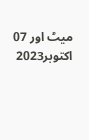میٹ اور 07 اکتوبر2023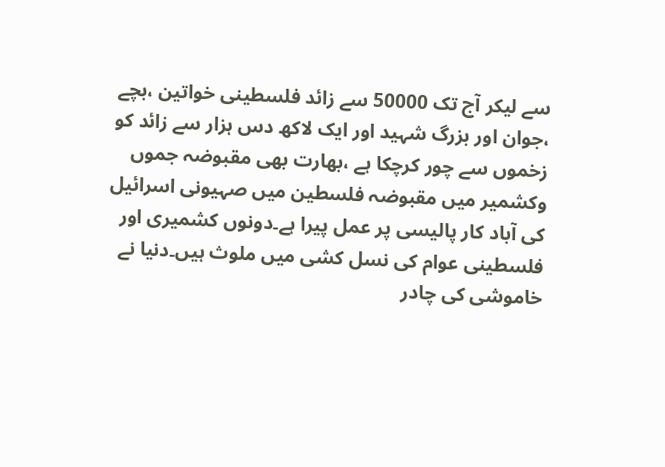سے لیکر آج تک 50000 سے زائد فلسطینی خواتین ،بچے ،جوان اور بزرگ شہید اور ایک لاکھ دس ہزار سے زائد کو زخموں سے چور کرچکا ہے ،بھارت بھی مقبوضہ جموں وکشمیر میں مقبوضہ فلسطین میں صہیونی اسرائیل کی آباد کار پالیسی پر عمل پیرا ہے۔دونوں کشمیری اور فلسطینی عوام کی نسل کشی میں ملوث ہیں۔دنیا نے خاموشی کی چادر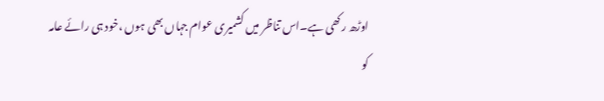اوڑھ رکھی ہے۔اس تناظر میں کشمیری عوام جہاں بھی ہوں ،خود ہی رائے عامہ کو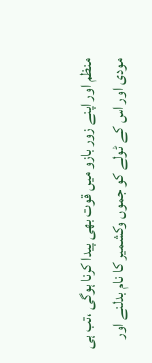منظم اور اپنے زور بازو میں قوت بھی پیدا کرنا ہوگی ،تب ہی مودی اور اس کے ٹولے کو جموں وکشمیر کا نام بدلنے اور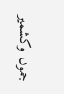جموں وکشمیر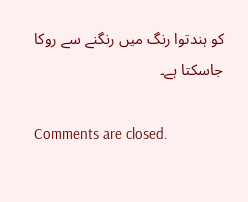کو ہندتوا رنگ میں رنگنے سے روکا جاسکتا ہے۔

Comments are closed.